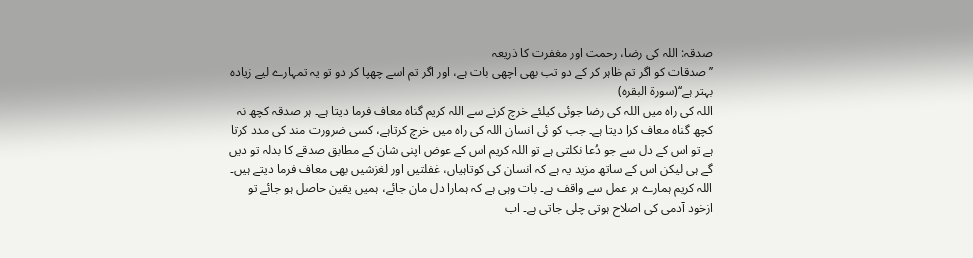صدقہ: اللہ کی رضا، رحمت اور مغفرت کا ذریعہ
’’صدقات کو اگر تم ظاہر کر کے دو تب بھی اچھی بات ہے، اور اگر تم اسے چھپا کر دو تو یہ تمہارے لیے زیادہ بہتر ہے‘‘(سورۃ البقرہ)
اللہ کی راہ میں اللہ کی رضا جوئی کیلئے خرچ کرنے سے اللہ کریم گناہ معاف فرما دیتا ہے۔ ہر صدقہ کچھ نہ کچھ گناہ معاف کرا دیتا ہے۔ جب کو ئی انسان اللہ کی راہ میں خرچ کرتاہے، کسی ضرورت مند کی مدد کرتا ہے تو اس کے دل سے جو دُعا نکلتی ہے تو اللہ کریم اس کے عوض اپنی شان کے مطابق صدقے کا بدلہ تو دیں گے ہی لیکن اس کے ساتھ مزید یہ ہے کہ انسان کی کوتاہیاں، غفلتیں اور لغزشیں بھی معاف فرما دیتے ہیں۔
اللہ کریم ہمارے ہر عمل سے واقف ہے۔ بات وہی ہے کہ ہمارا دل مان جائے، ہمیں یقین حاصل ہو جائے تو ازخود آدمی کی اصلاح ہوتی چلی جاتی ہے۔ اب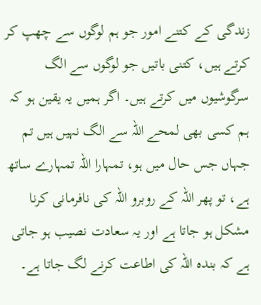زندگی کے کتنے امور جو ہم لوگوں سے چھپ کر کرتے ہیں، کتنی باتیں جو لوگوں سے الگ سرگوشیوں میں کرتے ہیں۔ اگر ہمیں یہ یقین ہو کہ ہم کسی بھی لمحے اللہ سے الگ نہیں ہیں تم جہاں جس حال میں ہو، تمہارا اللہ تمہارے ساتھ ہے، تو پھر اللہ کے روبرو اللہ کی نافرمانی کرنا مشکل ہو جاتا ہے اور یہ سعادت نصیب ہو جاتی ہے کہ بندہ اللہ کی اطاعت کرنے لگ جاتا ہے۔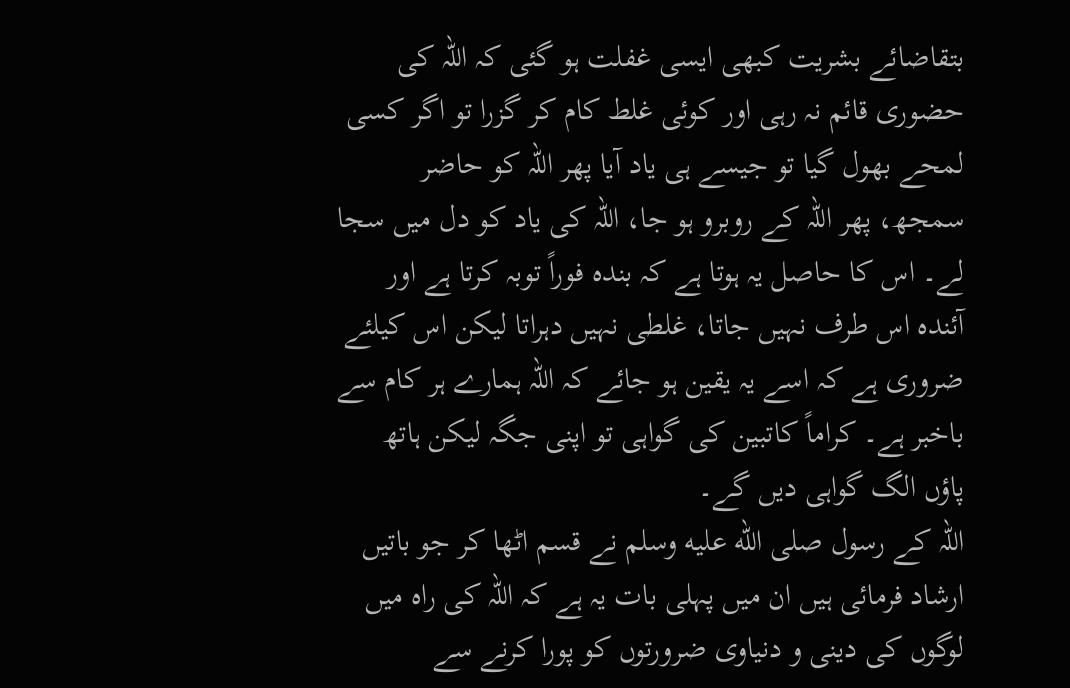بتقاضائے بشریت کبھی ایسی غفلت ہو گئی کہ اللہ کی حضوری قائم نہ رہی اور کوئی غلط کام کر گزرا تو اگر کسی لمحے بھول گیا تو جیسے ہی یاد آیا پھر اللہ کو حاضر سمجھ، پھر اللہ کے روبرو ہو جا، اللہ کی یاد کو دل میں سجا لے۔ اس کا حاصل یہ ہوتا ہے کہ بندہ فوراً توبہ کرتا ہے اور آئندہ اس طرف نہیں جاتا، غلطی نہیں دہراتا لیکن اس کیلئے ضروری ہے کہ اسے یہ یقین ہو جائے کہ اللہ ہمارے ہر کام سے باخبر ہے۔ کراماً کاتبین کی گواہی تو اپنی جگہ لیکن ہاتھ پاؤں الگ گواہی دیں گے۔
اللہ کے رسول صلى الله عليه وسلم نے قسم اٹھا کر جو باتیں ارشاد فرمائی ہیں ان میں پہلی بات یہ ہے کہ اللہ کی راہ میں لوگوں کی دینی و دنیاوی ضرورتوں کو پورا کرنے سے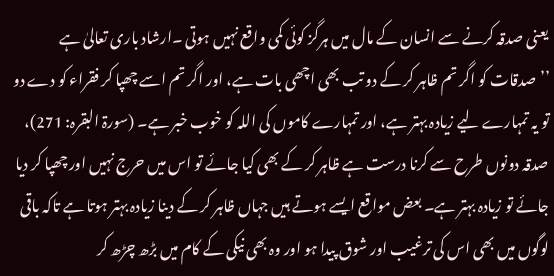یعنی صدقہ کرنے سے انسان کے مال میں ہرگز کوئی کمی واقع نہیں ہوتی ۔ارشاد باری تعالیٰ ہے ’’صدقات کو اگر تم ظاہر کر کے دو تب بھی اچھی بات ہے، اور اگر تم اسے چھپا کر فقراء کو دے دو تو یہ تمہارے لیے زیادہ بہتر ہے، اور تمہارے کاموں کی اللہ کو خوب خبر ہے۔ (سورۃ البقرہ: 271)، صدقہ دونوں طرح سے کرنا درست ہے ظاہر کر کے بھی کیا جائے تو اس میں حرج نہیں اور چھپا کر دیا جائے تو زیادہ بہتر ہے۔ بعض مواقع ایسے ہوتے ہیں جہاں ظاہر کر کے دینا زیادہ بہتر ہوتا ہے تاکہ باقی لوگوں میں بھی اس کی ترغیب اور شوق پیدا ہو اور وہ بھی نیکی کے کام میں بڑھ چڑھ کر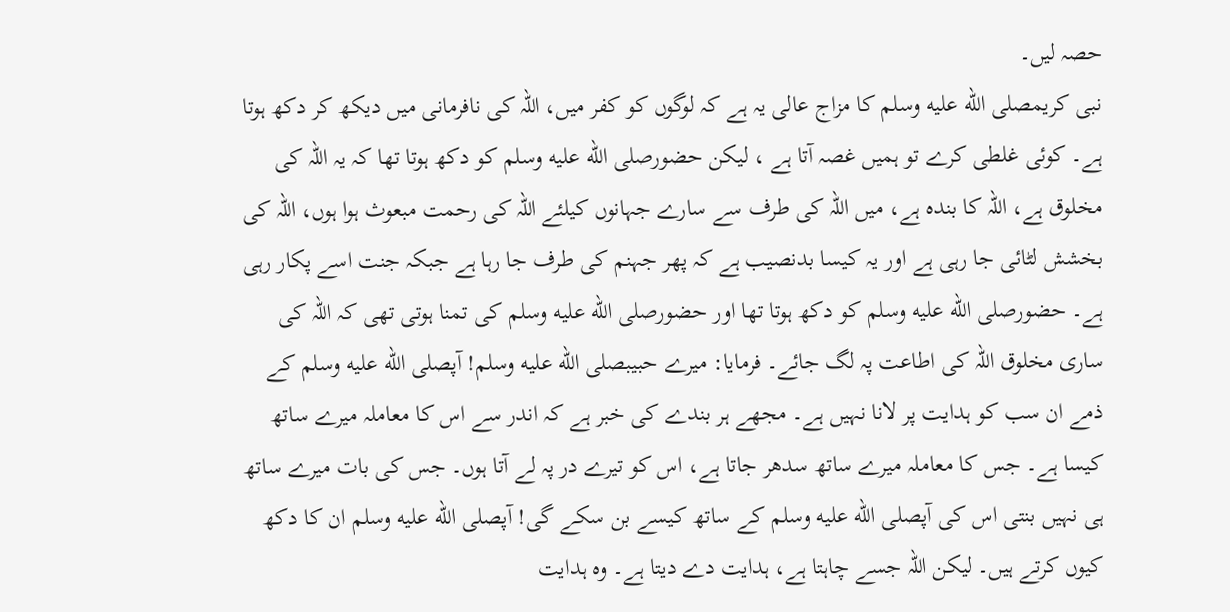حصہ لیں۔
نبی کریمصلى الله عليه وسلم کا مزاج عالی یہ ہے کہ لوگوں کو کفر میں، اللہ کی نافرمانی میں دیکھ کر دکھ ہوتا ہے۔ کوئی غلطی کرے تو ہمیں غصہ آتا ہے ، لیکن حضورصلى الله عليه وسلم کو دکھ ہوتا تھا کہ یہ اللہ کی مخلوق ہے، اللہ کا بندہ ہے، میں اللہ کی طرف سے سارے جہانوں کیلئے اللہ کی رحمت مبعوث ہوا ہوں، اللہ کی بخشش لٹائی جا رہی ہے اور یہ کیسا بدنصیب ہے کہ پھر جہنم کی طرف جا رہا ہے جبکہ جنت اسے پکار رہی ہے۔ حضورصلى الله عليه وسلم کو دکھ ہوتا تھا اور حضورصلى الله عليه وسلم کی تمنا ہوتی تھی کہ اللہ کی ساری مخلوق اللہ کی اطاعت پہ لگ جائے۔ فرمایا: میرے حبیبصلى الله عليه وسلم! آپصلى الله عليه وسلم کے ذمے ان سب کو ہدایت پر لانا نہیں ہے۔ مجھے ہر بندے کی خبر ہے کہ اندر سے اس کا معاملہ میرے ساتھ کیسا ہے۔ جس کا معاملہ میرے ساتھ سدھر جاتا ہے، اس کو تیرے در پہ لے آتا ہوں۔ جس کی بات میرے ساتھ ہی نہیں بنتی اس کی آپصلى الله عليه وسلم کے ساتھ کیسے بن سکے گی! آپصلى الله عليه وسلم ان کا دکھ کیوں کرتے ہیں۔ لیکن اللہ جسے چاہتا ہے، ہدایت دے دیتا ہے۔ وہ ہدایت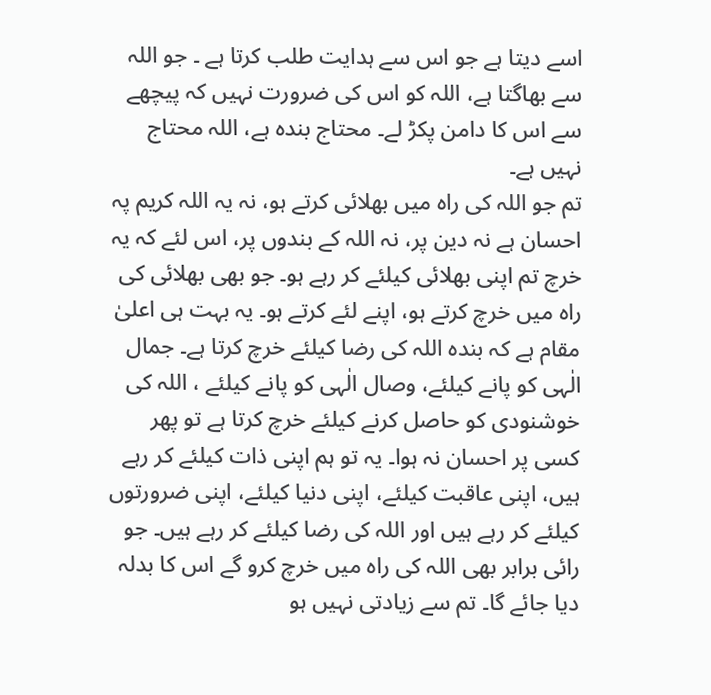اسے دیتا ہے جو اس سے ہدایت طلب کرتا ہے ۔ جو اللہ سے بھاگتا ہے، اللہ کو اس کی ضرورت نہیں کہ پیچھے سے اس کا دامن پکڑ لے۔ محتاج بندہ ہے، اللہ محتاج نہیں ہے۔
تم جو اللہ کی راہ میں بھلائی کرتے ہو، نہ یہ اللہ کریم پہ احسان ہے نہ دین پر، نہ اللہ کے بندوں پر، اس لئے کہ یہ خرچ تم اپنی بھلائی کیلئے کر رہے ہو۔ جو بھی بھلائی کی راہ میں خرچ کرتے ہو، اپنے لئے کرتے ہو۔ یہ بہت ہی اعلیٰ مقام ہے کہ بندہ اللہ کی رضا کیلئے خرچ کرتا ہے۔ جمال الٰہی کو پانے کیلئے، وصال الٰہی کو پانے کیلئے ، اللہ کی خوشنودی کو حاصل کرنے کیلئے خرچ کرتا ہے تو پھر کسی پر احسان نہ ہوا۔ یہ تو ہم اپنی ذات کیلئے کر رہے ہیں، اپنی عاقبت کیلئے، اپنی دنیا کیلئے، اپنی ضرورتوں کیلئے کر رہے ہیں اور اللہ کی رضا کیلئے کر رہے ہیں۔ جو رائی برابر بھی اللہ کی راہ میں خرچ کرو گے اس کا بدلہ دیا جائے گا۔ تم سے زیادتی نہیں ہو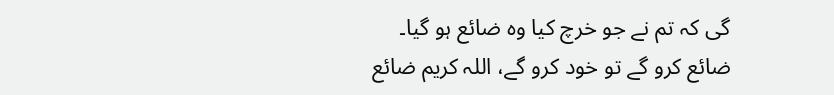گی کہ تم نے جو خرچ کیا وہ ضائع ہو گیا۔ ضائع کرو گے تو خود کرو گے، اللہ کریم ضائع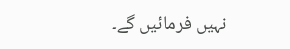نہیں فرمائیں گے۔